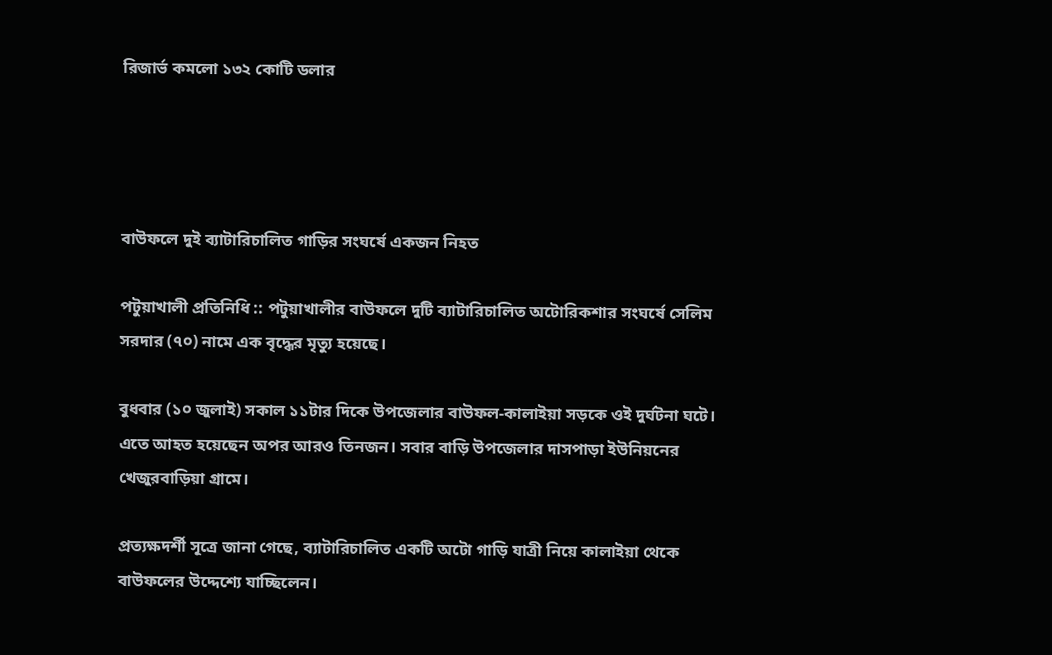রিজার্ভ কমলো ১৩২ কোটি ডলার




বাউফলে দুই ব্যাটারিচালিত গাড়ির সংঘর্ষে একজন নিহত

পটুয়াখালী প্রতিনিধি :: পটুয়াখালীর বাউফলে দুটি ব্যাটারিচালিত অটোরিকশার সংঘর্ষে সেলিম সরদার (৭০) নামে এক বৃদ্ধের মৃত্যু হয়েছে।

বুধবার (১০ জুলাই) সকাল ১১টার দিকে উপজেলার বাউফল-কালাইয়া সড়কে ওই দুর্ঘটনা ঘটে। এতে আহত হয়েছেন অপর আরও তিনজন। সবার বাড়ি উপজেলার দাসপাড়া ইউনিয়নের খেজুরবাড়িয়া গ্রামে।

প্রত্যক্ষদর্শী সূত্রে জানা গেছে, ব্যাটারিচালিত একটি অটো গাড়ি যাত্রী নিয়ে কালাইয়া থেকে বাউফলের উদ্দেশ্যে যাচ্ছিলেন।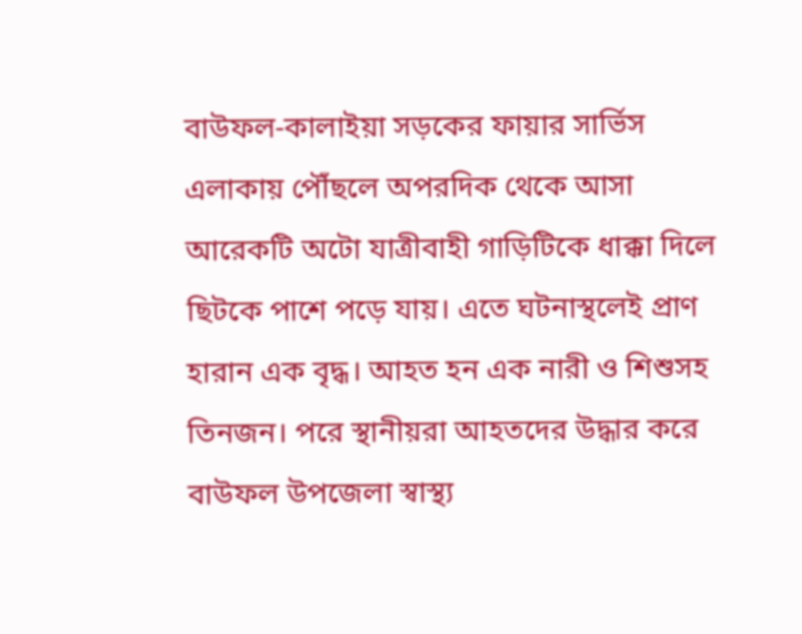বাউফল-কালাইয়া সড়কের ফায়ার সার্ভিস এলাকায় পৌঁছলে অপরদিক থেকে আসা আরেকটি অটো যাত্রীবাহী গাড়িটিকে ধাক্কা দিলে ছিটকে পাশে পড়ে যায়। এতে ঘটনাস্থলেই প্রাণ হারান এক বৃদ্ধ। আহত হন এক নারী ও শিশুসহ তিনজন। পরে স্থানীয়রা আহতদের উদ্ধার করে বাউফল উপজেলা স্বাস্থ্য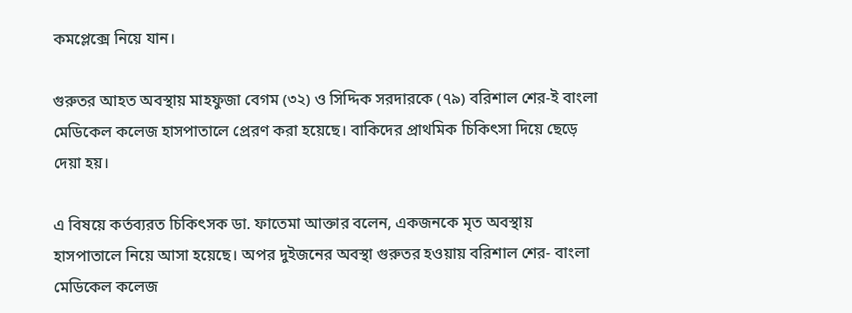কমপ্লেক্সে নিয়ে যান।

গুরুতর আহত অবস্থায় মাহফুজা বেগম (৩২) ও সিদ্দিক সরদারকে (৭৯) বরিশাল শের-ই বাংলা মেডিকেল কলেজ হাসপাতালে প্রেরণ করা হয়েছে। বাকিদের প্রাথমিক চিকিৎসা দিয়ে ছেড়ে দেয়া হয়।

এ বিষয়ে কর্তব্যরত চিকিৎসক ডা. ফাতেমা আক্তার বলেন, একজনকে মৃত অবস্থায় হাসপাতালে নিয়ে আসা হয়েছে। অপর দুইজনের অবস্থা গুরুতর হওয়ায় বরিশাল শের- বাংলা মেডিকেল কলেজ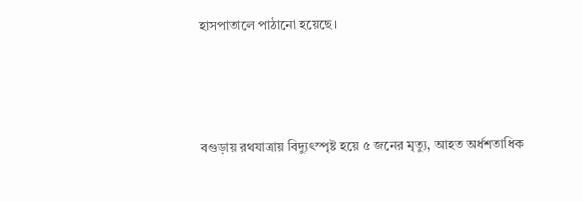হাসপাতালে পাঠানো হয়েছে।




বগুড়ায় রথযাত্রায় বিদ্যুৎস্পৃষ্ট হয়ে ৫ জনের মৃত্যু, আহত অর্ধশতাধিক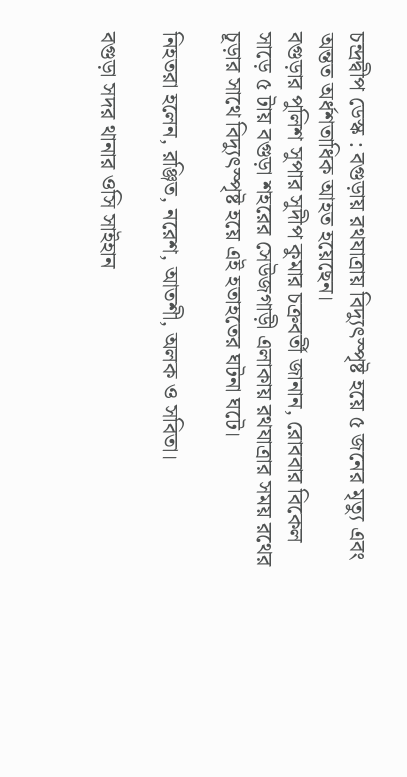চন্দ্রদ্বীপ ডেস্ক : বগুড়ায় রথযাত্রায় বিদ্যুৎস্পৃষ্ট হয়ে ৫ জনের মৃত্যু এবং অন্তত অর্ধশতাধিক আহত হয়েছেন।
বগুড়ার পুলিশ সুপার সুদীপ কুমার চক্রবর্তী জানান, রোববার বিকেল সাড়ে ৫ টায় বগুড়া শহরের সেউজগাড়ী এলাকায় রথযাত্রার সময় রথের চূড়ার সাথে বিদ্যুৎস্পৃষ্ট হয়ে এই হতাহতের ঘটনা ঘটে।

নিহতরা হলেন, রঞ্জিত, নরেশ, আতশী, অলক ও সবিতা।

বগুড়া সদর থানার ওসি সাইহান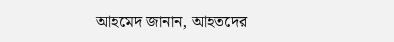আহমেদ জানান, আহতদের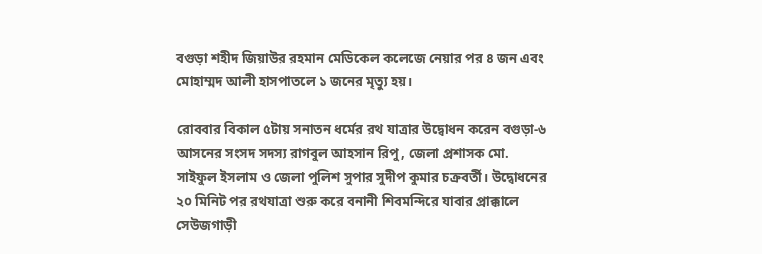বগুড়া শহীদ জিয়াউর রহমান মেডিকেল কলেজে নেয়ার পর ৪ জন এবং মোহাম্মদ আলী হাসপাতলে ১ জনের মৃত্যু হয়।

রোববার বিকাল ৫টায় সনাতন ধর্মের রথ যাত্রার উদ্বোধন করেন বগুড়া-৬ আসনের সংসদ সদস্য রাগবুল আহসান রিপু, জেলা প্রশাসক মো. সাইফুল ইসলাম ও জেলা পুলিশ সুপার সুদীপ কুমার চক্রবর্তী। উদ্বোধনের ২০ মিনিট পর রথযাত্রা শুরু করে বনানী শিবমন্দিরে যাবার প্রাক্কালে সেউজগাড়ী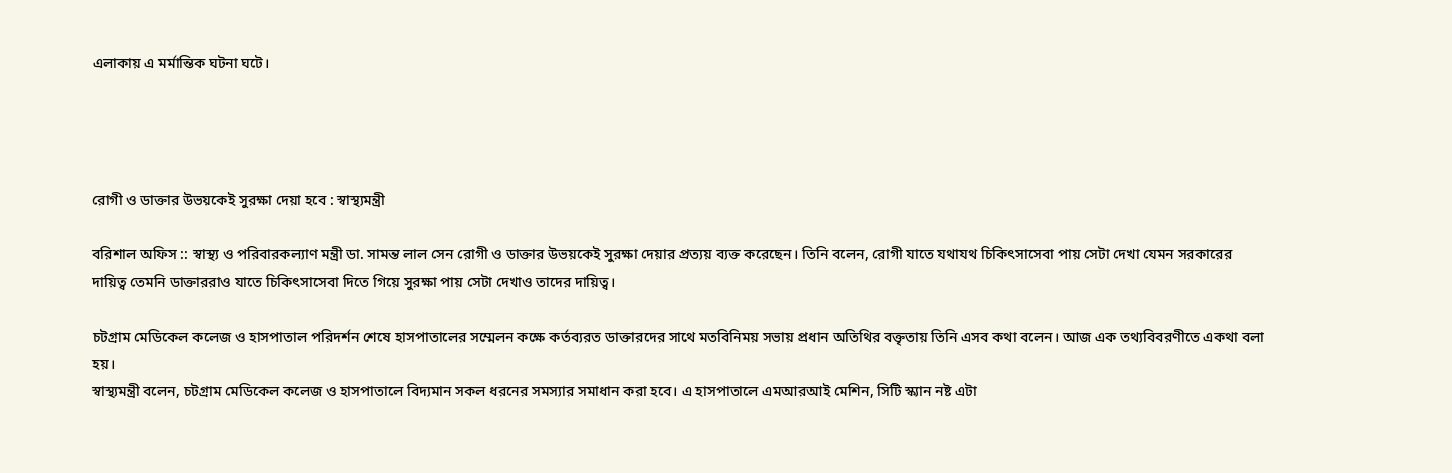এলাকায় এ মর্মান্তিক ঘটনা ঘটে।




রোগী ও ডাক্তার উভয়কেই সুরক্ষা দেয়া হবে : স্বাস্থ্যমন্ত্রী

বরিশাল অফিস :: স্বাস্থ্য ও পরিবারকল্যাণ মন্ত্রী ডা. সামন্ত লাল সেন রোগী ও ডাক্তার উভয়কেই সুরক্ষা দেয়ার প্রত্যয় ব্যক্ত করেছেন। তিনি বলেন, রোগী যাতে যথাযথ চিকিৎসাসেবা পায় সেটা দেখা যেমন সরকারের দায়িত্ব তেমনি ডাক্তাররাও যাতে চিকিৎসাসেবা দিতে গিয়ে সুরক্ষা পায় সেটা দেখাও তাদের দায়িত্ব।

চটগ্রাম মেডিকেল কলেজ ও হাসপাতাল পরিদর্শন শেষে হাসপাতালের সম্মেলন কক্ষে কর্তব্যরত ডাক্তারদের সাথে মতবিনিময় সভায় প্রধান অতিথির বক্তৃতায় তিনি এসব কথা বলেন। আজ এক তথ্যবিবরণীতে একথা বলা হয়।
স্বাস্থ্যমন্ত্রী বলেন, চটগ্রাম মেডিকেল কলেজ ও হাসপাতালে বিদ্যমান সকল ধরনের সমস্যার সমাধান করা হবে। এ হাসপাতালে এমআরআই মেশিন, সিটি স্ক্যান নষ্ট এটা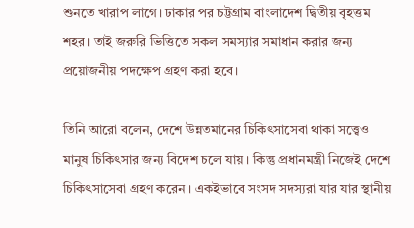শুনতে খারাপ লাগে। ঢাকার পর চট্টগ্রাম বাংলাদেশ দ্বিতীয় বৃহত্তম শহর। তাই জরুরি ভিত্তিতে সকল সমস্যার সমাধান করার জন্য প্রয়োজনীয় পদক্ষেপ গ্রহণ করা হবে।

তিনি আরো বলেন, দেশে উন্নতমানের চিকিৎসাসেবা থাকা সত্ত্বেও মানুষ চিকিৎসার জন্য বিদেশ চলে যায়। কিন্তু প্রধানমন্ত্রী নিজেই দেশে চিকিৎসাসেবা গ্রহণ করেন। একইভাবে সংসদ সদস্যরা যার যার স্থানীয়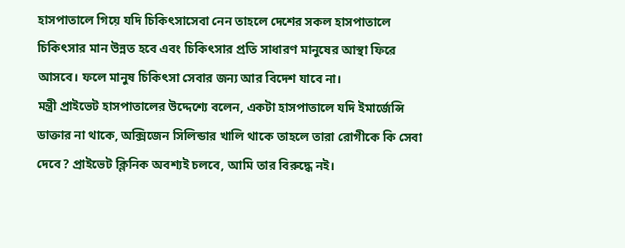হাসপাতালে গিয়ে যদি চিকিৎসাসেবা নেন তাহলে দেশের সকল হাসপাতালে চিকিৎসার মান উন্নত হবে এবং চিকিৎসার প্রতি সাধারণ মানুষের আস্থা ফিরে আসবে। ফলে মানুষ চিকিৎসা সেবার জন্য আর বিদেশ যাবে না।
মন্ত্রী প্রাইভেট হাসপাতালের উদ্দেশ্যে বলেন, একটা হাসপাতালে যদি ইমার্জেন্সি ডাক্তার না থাকে, অক্সিজেন সিলিন্ডার খালি থাকে তাহলে তারা রোগীকে কি সেবা দেবে? প্রাইভেট ক্লিনিক অবশ্যই চলবে, আমি তার বিরুদ্ধে নই।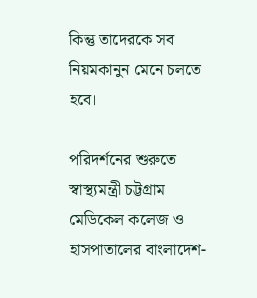কিন্তু তাদেরকে সব নিয়মকানুন মেনে চলতে হবে।

পরিদর্শনের শুরুতে স্বাস্থ্যমন্ত্রী চট্টগ্রাম মেডিকেল কলেজ ও হাসপাতালের বাংলাদেশ-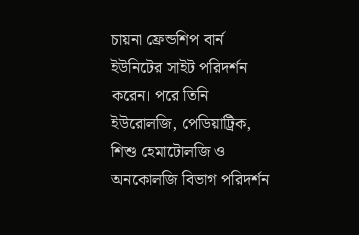চায়না ফ্রেন্ডশিপ বার্ন ইউনিটের সাইট পরিদর্শন করেন। পরে তিনি ইউরোলজি, পেডিয়াট্রিক, শিশু হেমাটোলজি ও অনকোলজি বিভাগ পরিদর্শন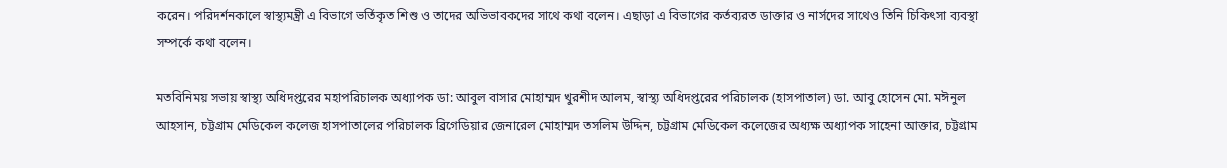করেন। পরিদর্শনকালে স্বাস্থ্যমন্ত্রী এ বিভাগে ভর্তিকৃত শিশু ও তাদের অভিভাবকদের সাথে কথা বলেন। এছাড়া এ বিভাগের কর্তব্যরত ডাক্তার ও নার্সদের সাথেও তিনি চিকিৎসা ব্যবস্থা সম্পর্কে কথা বলেন।

মতবিনিময় সভায় স্বাস্থ্য অধিদপ্তরের মহাপরিচালক অধ্যাপক ডা: আবুল বাসার মোহাম্মদ খুরশীদ আলম, স্বাস্থ্য অধিদপ্তরের পরিচালক (হাসপাতাল) ডা. আবু হোসেন মো. মঈনুল আহসান, চট্টগ্রাম মেডিকেল কলেজ হাসপাতালের পরিচালক ব্রিগেডিয়ার জেনারেল মোহাম্মদ তসলিম উদ্দিন, চট্টগ্রাম মেডিকেল কলেজের অধ্যক্ষ অধ্যাপক সাহেনা আক্তার, চট্টগ্রাম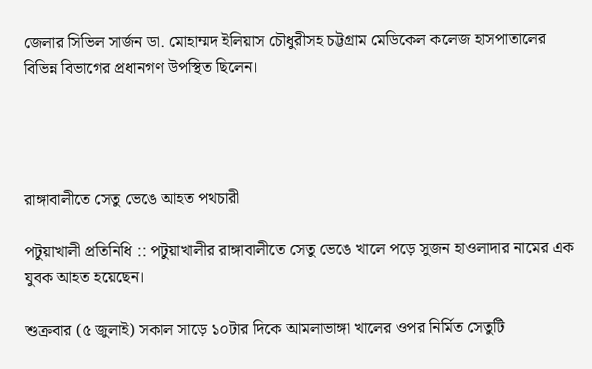জেলার সিভিল সার্জন ডা. মোহাম্মদ ইলিয়াস চৌধুরীসহ চট্টগ্রাম মেডিকেল কলেজ হাসপাতালের বিভিন্ন বিভাগের প্রধানগণ উপস্থিত ছিলেন।




রাঙ্গাবালীতে সেতু ভেঙে আহত পথচারী

পটুয়াখালী প্রতিনিধি :: পটুয়াখালীর রাঙ্গাবালীতে সেতু ভেঙে খালে পড়ে সুজন হাওলাদার নামের এক যুবক আহত হয়েছেন।

শুক্রবার (৫ জুলাই) সকাল সাড়ে ১০টার দিকে আমলাভাঙ্গা খালের ওপর নির্মিত সেতুটি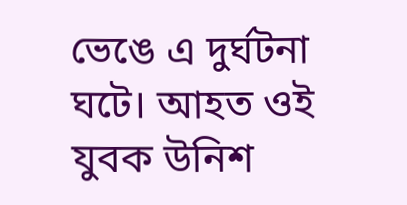ভেঙে এ দুর্ঘটনা ঘটে। আহত ওই যুবক উনিশ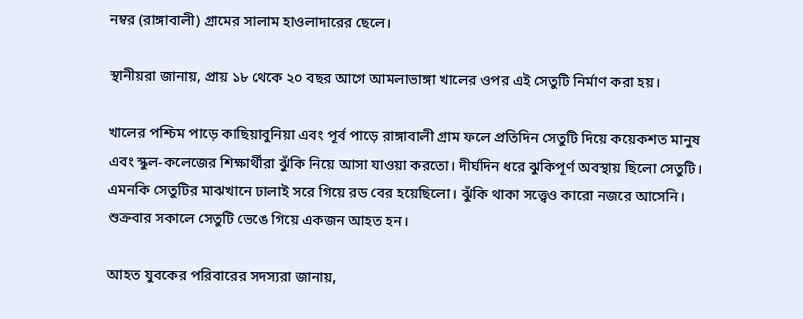নম্বর (রাঙ্গাবালী) গ্রামের সালাম হাওলাদারের ছেলে।

স্থানীয়রা জানায়, প্রায় ১৮ থেকে ২০ বছর আগে আমলাভাঙ্গা খালের ওপর এই সেতুটি নির্মাণ করা হয়।

খালের পশ্চিম পাড়ে কাছিয়াবুনিয়া এবং পূর্ব পাড়ে রাঙ্গাবালী গ্রাম ফলে প্রতিদিন সেতুটি দিয়ে কয়েকশত মানুষ এবং স্কুল-কলেজের শিক্ষার্থীরা ঝুঁকি নিয়ে আসা যাওয়া করতো। দীর্ঘদিন ধরে ঝুকিপূর্ণ অবস্থায় ছিলো সেতুটি। এমনকি সেতুটির মাঝখানে ঢালাই সরে গিয়ে রড বের হয়েছিলো। ঝুঁকি থাকা সত্ত্বেও কারো নজরে আসেনি। শুক্রবার সকালে সেতুটি ভেঙে গিয়ে একজন আহত হন।

আহত যুবকের পরিবারের সদস্যরা জানায়,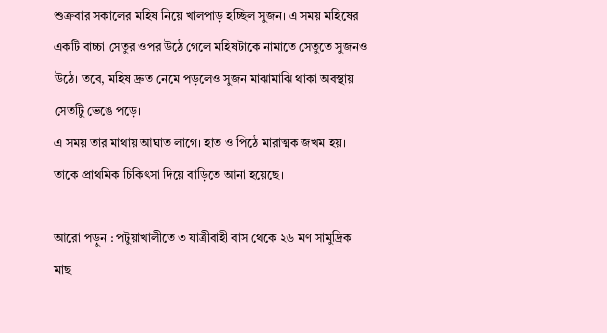শুক্রবার সকালের মহিষ নিয়ে খালপাড় হচ্ছিল সুজন। এ সময় মহিষের একটি বাচ্চা সেতুর ওপর উঠে গেলে মহিষটাকে নামাতে সেতুতে সুজনও উঠে। তবে, মহিষ দ্রুত নেমে পড়লেও সুজন মাঝামাঝি থাকা অবস্থায় সেতটিু ভেঙে পড়ে।
এ সময় তার মাথায় আঘাত লাগে। হাত ও পিঠে মারাত্মক জখম হয়। তাকে প্রাথমিক চিকিৎসা দিয়ে বাড়িতে আনা হয়েছে।

আরো পড়ুন : পটুয়াখালীতে ৩ যাত্রীবাহী বাস থেকে ২৬ মণ সামুদ্রিক মাছ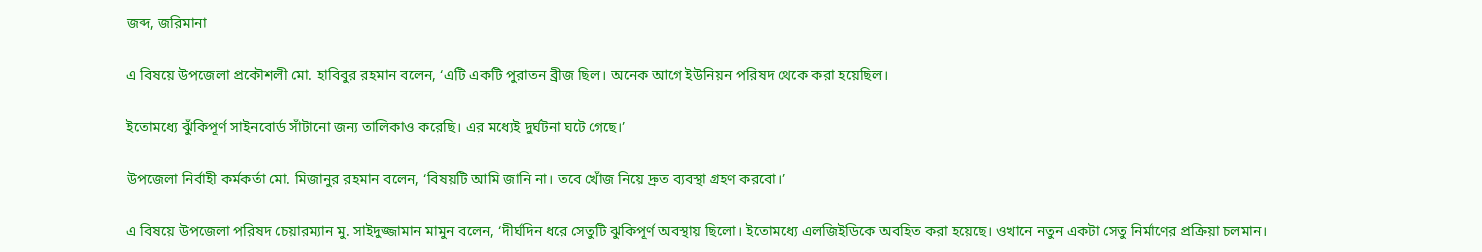জব্দ, জরিমানা

এ বিষয়ে উপজেলা প্রকৌশলী মো. হাবিবুর রহমান বলেন, ‘এটি একটি পুরাতন ব্রীজ ছিল। অনেক আগে ইউনিয়ন পরিষদ থেকে করা হয়েছিল।

ইতোমধ্যে ঝুঁকিপূর্ণ সাইনবোর্ড সাঁটানো জন্য তালিকাও করেছি। এর মধ্যেই দুর্ঘটনা ঘটে গেছে।’

উপজেলা নির্বাহী কর্মকর্তা মো. মিজানুর রহমান বলেন, ‘বিষয়টি আমি জানি না। তবে খোঁজ নিয়ে দ্রুত ব্যবস্থা গ্রহণ করবো।’

এ বিষয়ে উপজেলা পরিষদ চেয়ারম্যান মু. সাইদুজ্জামান মামুন বলেন, ‘দীর্ঘদিন ধরে সেতুটি ঝুকিপূর্ণ অবস্থায় ছিলো। ইতোমধ্যে এলজিইডিকে অবহিত করা হয়েছে। ওখানে নতুন একটা সেতু নির্মাণের প্রক্রিয়া চলমান।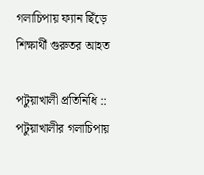গলাচিপায় ফ্যান ছিঁড়ে শিক্ষার্থী গুরুতর আহত

পটুয়াখালী প্রতিনিধি :: পটুয়াখালীর গলাচিপায়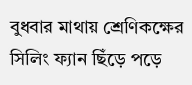বুধবার মাথায় শ্রেণিকক্ষের সিলিং ফ্যান ছিঁড়ে পড়ে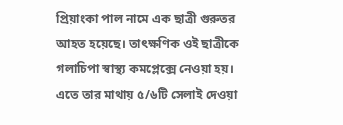প্রিয়াংকা পাল নামে এক ছাত্রী গুরুতর আহত হয়েছে। তাৎক্ষণিক ওই ছাত্রীকে গলাচিপা স্বাস্থ্য কমপ্লেক্সে নেওয়া হয়। এতে তার মাথায় ৫/৬টি সেলাই দেওয়া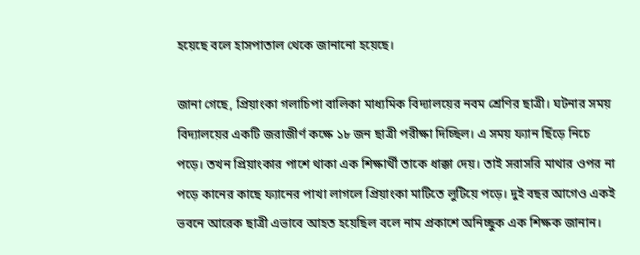হয়েছে বলে হাসপাতাল থেকে জানানো হয়েছে।

জানা গেছে, প্রিয়াংকা গলাচিপা বালিকা মাধ্যমিক বিদ্যালয়ের নবম শ্রেণির ছাত্রী। ঘটনার সময় বিদ্যালয়ের একটি জরাজীর্ণ কক্ষে ১৮ জন ছাত্রী পরীক্ষা দিচ্ছিল। এ সময় ফ্যান ছিঁড়ে নিচে পড়ে। তখন প্রিয়াংকার পাশে থাকা এক শিক্ষার্থী তাকে ধাক্কা দেয়। তাই সরাসরি মাথার ওপর না পড়ে কানের কাছে ফ্যানের পাখা লাগলে প্রিয়াংকা মাটিতে লুটিয়ে পড়ে। দুই বছর আগেও একই ভবনে আরেক ছাত্রী এভাবে আহত হয়েছিল বলে নাম প্রকাশে অনিচ্ছুক এক শিক্ষক জানান।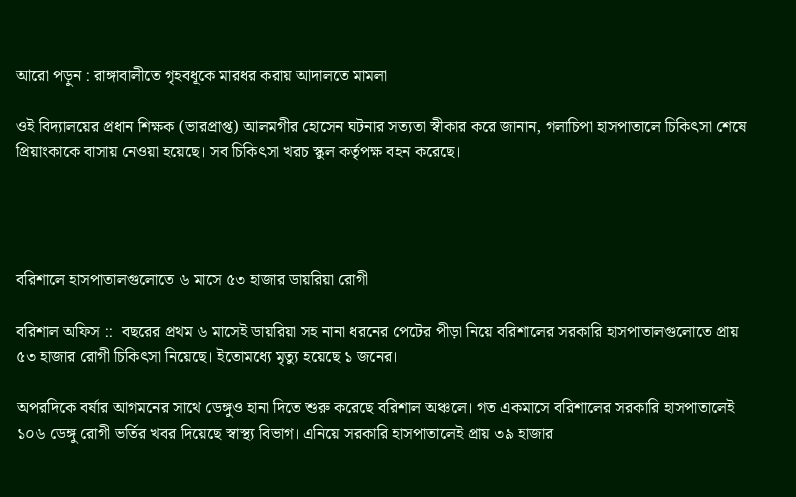আরো পড়ুন : রাঙ্গাবালীতে গৃহবধূকে মারধর করায় আদালতে মামলা

ওই বিদ্যালয়ের প্রধান শিক্ষক (ভারপ্রাপ্ত) আলমগীর হোসেন ঘটনার সত্যতা স্বীকার করে জানান, গলাচিপা হাসপাতালে চিকিৎসা শেষে প্রিয়াংকাকে বাসায় নেওয়া হয়েছে। সব চিকিৎসা খরচ স্কুল কর্তৃপক্ষ বহন করেছে।




বরিশালে হাসপাতালগুলোতে ৬ মাসে ৫৩ হাজার ডায়রিয়া রোগী

বরিশাল অফিস ::  বছরের প্রথম ৬ মাসেই ডায়রিয়া সহ নানা ধরনের পেটের পীড়া নিয়ে বরিশালের সরকারি হাসপাতালগুলোতে প্রায় ৫৩ হাজার রোগী চিকিৎসা নিয়েছে। ইতোমধ্যে মৃত্যু হয়েছে ১ জনের।

অপরদিকে বর্ষার আগমনের সাথে ডেঙ্গুও হানা দিতে শুরু করেছে বরিশাল অঞ্চলে। গত একমাসে বরিশালের সরকারি হাসপাতালেই ১০৬ ডেঙ্গু রোগী ভর্তির খবর দিয়েছে স্বাস্থ্য বিভাগ। এনিয়ে সরকারি হাসপাতালেই প্রায় ৩৯ হাজার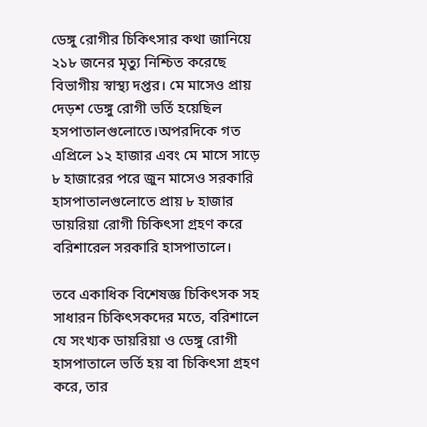ডেঙ্গু রোগীর চিকিৎসার কথা জানিয়ে ২১৮ জনের মৃত্যু নিশ্চিত করেছে বিভাগীয় স্বাস্থ্য দপ্তর। মে মাসেও প্রায় দেড়শ ডেঙ্গু রোগী ভর্তি হয়েছিল হসপাতালগুলোতে।অপরদিকে গত এপ্রিলে ১২ হাজার এবং মে মাসে সাড়ে ৮ হাজারের পরে জুন মাসেও সরকারি হাসপাতালগুলোতে প্রায় ৮ হাজার ডায়রিয়া রোগী চিকিৎসা গ্রহণ করে বরিশারেল সরকারি হাসপাতালে।

তবে একাধিক বিশেষজ্ঞ চিকিৎসক সহ সাধারন চিকিৎসকদের মতে, বরিশালে যে সংখ্যক ডায়রিয়া ও ডেঙ্গু রোগী হাসপাতালে ভর্তি হয় বা চিকিৎসা গ্রহণ করে, তার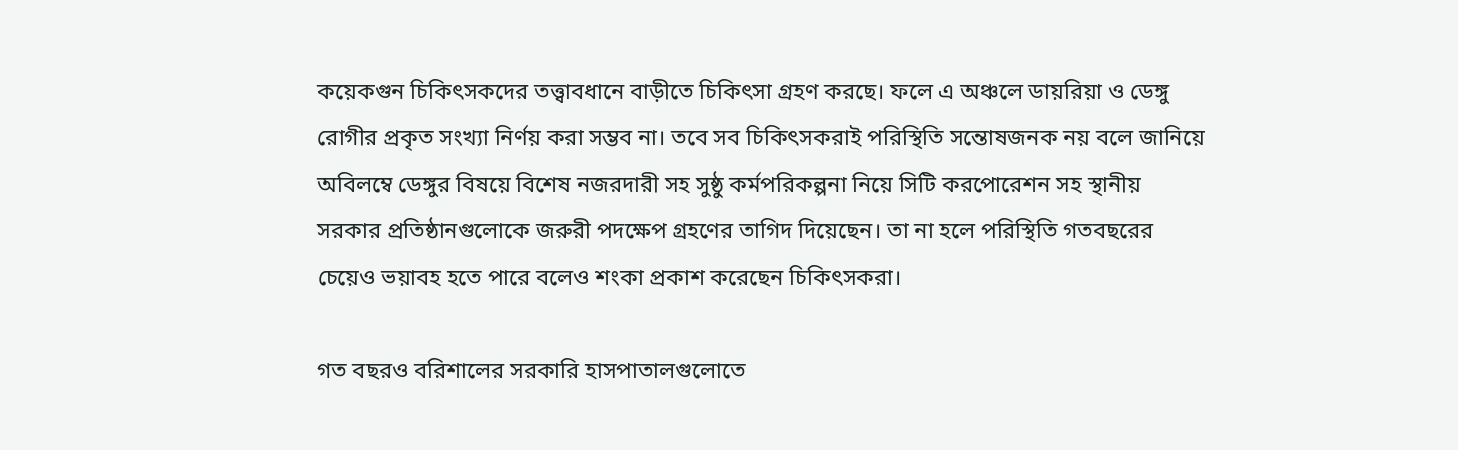কয়েকগুন চিকিৎসকদের তত্ত্বাবধানে বাড়ীতে চিকিৎসা গ্রহণ করছে। ফলে এ অঞ্চলে ডায়রিয়া ও ডেঙ্গু রোগীর প্রকৃত সংখ্যা নির্ণয় করা সম্ভব না। তবে সব চিকিৎসকরাই পরিস্থিতি সন্তোষজনক নয় বলে জানিয়ে অবিলম্বে ডেঙ্গুর বিষয়ে বিশেষ নজরদারী সহ সুষ্ঠু কর্মপরিকল্পনা নিয়ে সিটি করপোরেশন সহ স্থানীয় সরকার প্রতিষ্ঠানগুলোকে জরুরী পদক্ষেপ গ্রহণের তাগিদ দিয়েছেন। তা না হলে পরিস্থিতি গতবছরের চেয়েও ভয়াবহ হতে পারে বলেও শংকা প্রকাশ করেছেন চিকিৎসকরা।

গত বছরও বরিশালের সরকারি হাসপাতালগুলোতে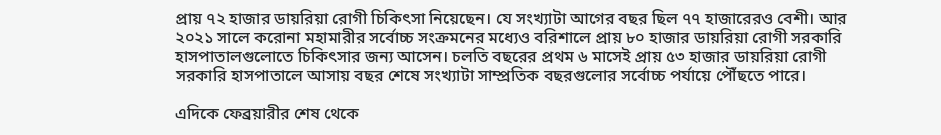প্রায় ৭২ হাজার ডায়রিয়া রোগী চিকিৎসা নিয়েছেন। যে সংখ্যাটা আগের বছর ছিল ৭৭ হাজারেরও বেশী। আর ২০২১ সালে করোনা মহামারীর সর্বোচ্চ সংক্রমনের মধ্যেও বরিশালে প্রায় ৮০ হাজার ডায়রিয়া রোগী সরকারি হাসপাতালগুলোতে চিকিৎসার জন্য আসেন। চলতি বছরের প্রথম ৬ মাসেই প্রায় ৫৩ হাজার ডায়রিয়া রোগী সরকারি হাসপাতালে আসায় বছর শেষে সংখ্যাটা সাম্প্রতিক বছরগুলোর সর্বোচ্চ পর্যায়ে পৌঁছতে পারে।

এদিকে ফেব্রয়ারীর শেষ থেকে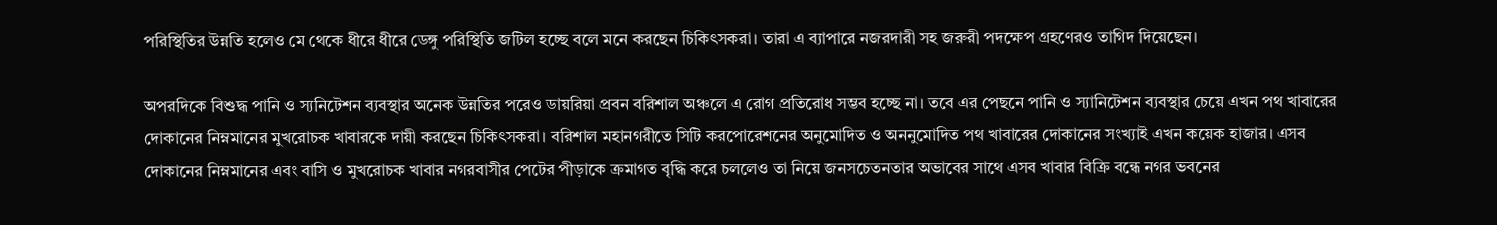পরিস্থিতির উন্নতি হলেও মে থেকে ধীরে ধীরে ডেঙ্গু পরিস্থিতি জটিল হচ্ছে বলে মনে করছেন চিকিৎসকরা। তারা এ ব্যাপারে নজরদারী সহ জরুরী পদক্ষেপ গ্রহণেরও তাগিদ দিয়েছেন।

অপরদিকে বিশুদ্ধ পানি ও স্যনিটেশন ব্যবস্থার অনেক উন্নতির পরেও ডায়রিয়া প্রবন বরিশাল অঞ্চলে এ রোগ প্রতিরোধ সম্ভব হচ্ছে না। তবে এর পেছনে পানি ও স্যানিটেশন ব্যবস্থার চেয়ে এখন পথ খাবারের দোকানের নিম্নমানের মুখরোচক খাবারকে দায়ী করছেন চিকিৎসকরা। বরিশাল মহানগরীতে সিটি করপোরেশনের অনুমোদিত ও অননুমোদিত পথ খাবারের দোকানের সংখ্যাই এখন কয়েক হাজার। এসব দোকানের নিম্নমানের এবং বাসি ও মুখরোচক খাবার নগরবাসীর পেটের পীড়াকে ক্রমাগত বৃদ্ধি করে চললেও তা নিয়ে জনসচেতনতার অভাবের সাথে এসব খাবার বিক্রি বন্ধে নগর ভবনের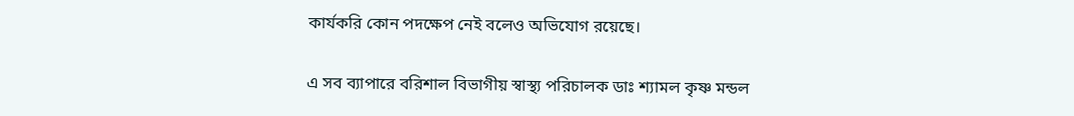কার্যকরি কোন পদক্ষেপ নেই বলেও অভিযোগ রয়েছে।

এ সব ব্যাপারে বরিশাল বিভাগীয় স্বাস্থ্য পরিচালক ডাঃ শ্যামল কৃষ্ণ মন্ডল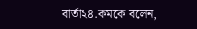বার্তা২৪.কমকে বলেন,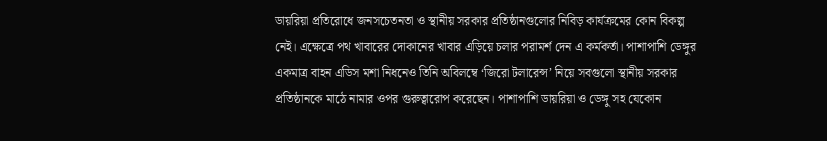ডায়রিয়া প্রতিরোধে জনসচেতনতা ও স্থানীয় সরকার প্রতিষ্ঠানগুলোর নিবিড় কার্যক্রমের কোন বিকল্প নেই। এক্ষেত্রে পথ খাবারের দোকানের খাবার এড়িয়ে চলার পরামর্শ দেন এ কর্মকর্তা। পাশাপাশি ডেঙ্গুর একমাত্র বাহন এডিস মশা নিধনেও তিনি অবিলম্বে ‘জিরো টলারেন্স’ নিয়ে সবগুলো স্থানীয় সরকার প্রতিষ্ঠানকে মাঠে নামার ওপর গুরুত্বারোপ করেছেন। পাশাপাশি ডায়রিয়া ও ডেঙ্গু সহ যেকোন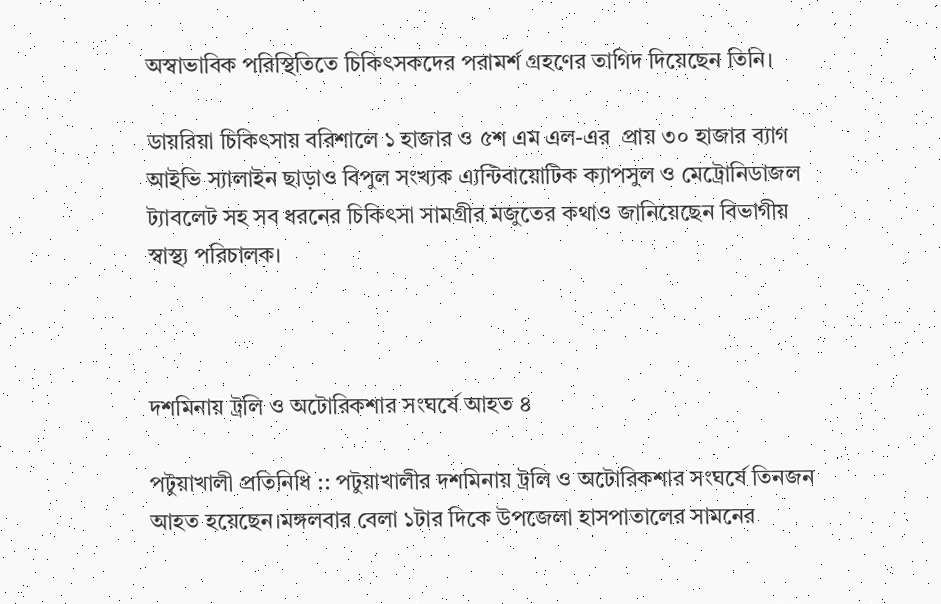অস্বাভাবিক পরিস্থিতিতে চিকিৎসকদের পরামর্শ গ্রহণের তাগিদ দিয়েছেন তিনি।

ডায়রিয়া চিকিৎসায় বরিশালে ১ হাজার ও ৫শ এম এল-এর  প্রায় ৩০ হাজার ব্যাগ আইভি স্যালাইন ছাড়াও বিপুল সংখ্যক এ্যন্টিবায়োটিক ক্যাপসুল ও মেট্রোনিডাজল ট্যাবলেট সহ সব ধরনের চিকিৎসা সামগ্রীর মজুতের কথাও জানিয়েছেন বিভাগীয় স্বাস্থ্য পরিচালক।



দশমিনায় ট্রলি ও অটোরিকশার সংঘর্ষে আহত ৪

পটুয়াখালী প্রতিনিধি :: পটুয়াখালীর দশমিনায় ট্রলি ও অটোরিকশার সংঘর্ষে তিনজন আহত হয়েছেন।মঙ্গলবার বেলা ১টার দিকে উপজেলা হাসপাতালের সামনের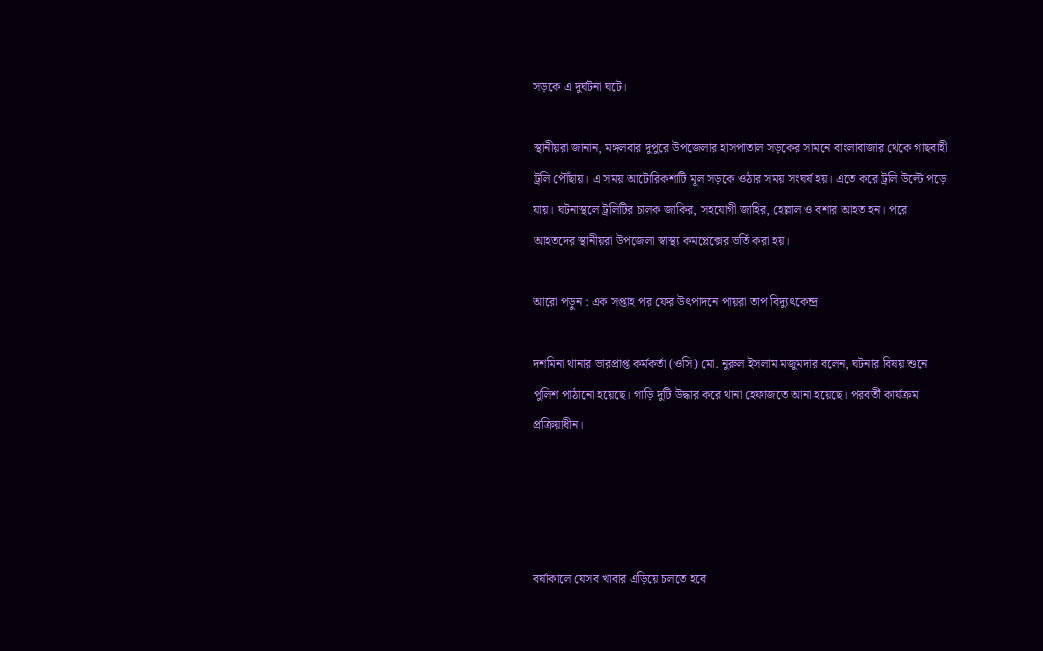সড়কে এ দুর্ঘটনা ঘটে।

স্থানীয়রা জানান, মঙ্গলবার দুপুরে উপজেলার হাসপাতাল সড়কের সামনে বাংলাবাজার থেকে গাছবাহী ট্রলি পৌঁছায়। এ সময় আটোরিকশাটি মূল সড়কে ওঠার সময় সংঘর্ষ হয়। এতে করে ট্রলি উল্টে পড়ে যায়। ঘটনাস্থলে ট্রলিটির চালক জাকির, সহযোগী জাহির, হেল্লাল ও বশার আহত হন। পরে আহতদের স্থানীয়রা উপজেলা স্বাস্থ্য কমপ্লেক্সের ভর্তি করা হয়।

আরো পড়ুন : এক সপ্তাহ পর ফের উৎপাদনে পায়রা তাপ বিদ্যুৎকেন্দ্র

দশমিনা থানার ভারপ্রাপ্ত কর্মকর্তা (ওসি) মো. নুরুল ইসলাম মজুমদার বলেন, ঘটনার বিষয় শুনে পুলিশ পাঠানো হয়েছে। গাড়ি দুটি উদ্ধার করে থানা হেফাজতে আনা হয়েছে। পরবর্তী কার্যক্রম প্রক্রিয়াধীন।




বর্ষাকালে যেসব খাবার এড়িয়ে চলতে হবে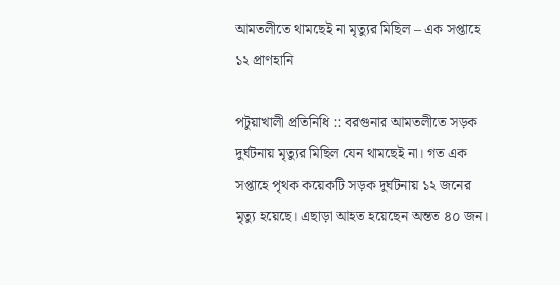আমতলীতে থামছেই না মৃত্যুর মিছিল – এক সপ্তাহে ১২ প্রাণহানি

পটুয়াখালী প্রতিনিধি :: বরগুনার আমতলীতে সড়ক দুর্ঘটনায় মৃত্যুর মিছিল যেন থামছেই না। গত এক সপ্তাহে পৃথক কয়েকটি সড়ক দুর্ঘটনায় ১২ জনের মৃত্যু হয়েছে। এছাড়া আহত হয়েছেন অন্তত ৪০ জন।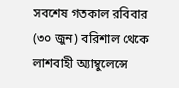সবশেষ গতকাল রবিবার (৩০ জুন) বরিশাল থেকে লাশবাহী অ্যাম্বুলেন্সে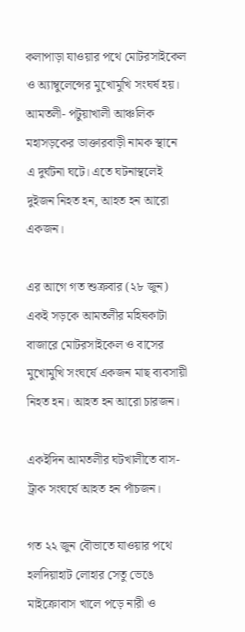কলাপাড়া যাওয়ার পথে মোটরসাইকেল ও অ্যাম্বুলেন্সের মুখোমুখি সংঘর্ষ হয়। আমতলী- পটুয়াখালী আঞ্চলিক মহাসড়কের ডাক্তারবাড়ী নামক স্থানে এ দুর্ঘটনা ঘটে। এতে ঘটনাস্থলেই দুইজন নিহত হন, আহত হন আরো একজন।

এর আগে গত শুক্রবার (২৮ জুন) একই সড়কে আমতলীর মহিষকাটা বাজারে মোটরসাইকেল ও বাসের মুখোমুখি সংঘর্ষে একজন মাছ ব্যবসায়ী নিহত হন। আহত হন আরো চারজন।

একইদিন আমতলীর ঘটখালীতে বাস-ট্রাক সংঘর্ষে আহত হন পাঁচজন।

গত ২২ জুন বৌভাতে যাওয়ার পথে হলদিয়াহাট লোহার সেতু ভেঙে মাইক্রোবাস খালে পড়ে নারী ও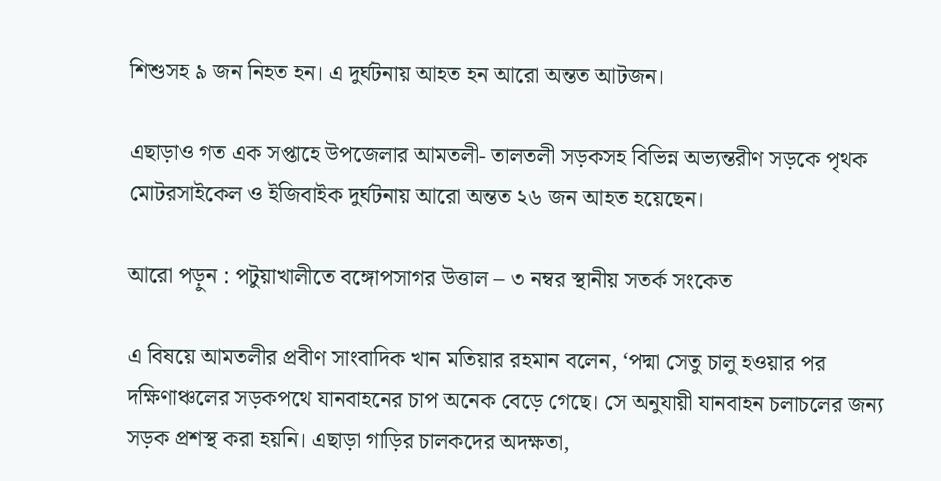শিশুসহ ৯ জন নিহত হন। এ দুর্ঘটনায় আহত হন আরো অন্তত আটজন।

এছাড়াও গত এক সপ্তাহে উপজেলার আমতলী- তালতলী সড়কসহ বিভিন্ন অভ্যন্তরীণ সড়কে পৃথক মোটরসাইকেল ও ইজিবাইক দুর্ঘটনায় আরো অন্তত ২৬ জন আহত হয়েছেন।

আরো পড়ুন : পটুয়াখালীতে বঙ্গোপসাগর উত্তাল – ৩ নম্বর স্থানীয় সতর্ক সংকেত

এ বিষয়ে আমতলীর প্রবীণ সাংবাদিক খান মতিয়ার রহমান বলেন, ‘পদ্মা সেতু চালু হওয়ার পর দক্ষিণাঞ্চলের সড়কপথে যানবাহনের চাপ অনেক বেড়ে গেছে। সে অনুযায়ী যানবাহন চলাচলের জন্য সড়ক প্রশস্থ করা হয়নি। এছাড়া গাড়ির চালকদের অদক্ষতা,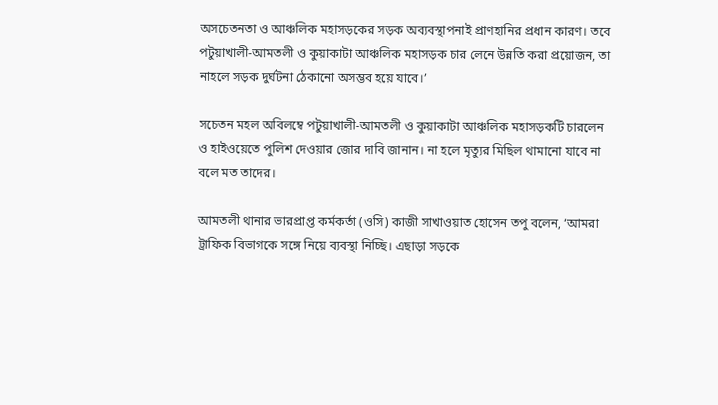অসচেতনতা ও আঞ্চলিক মহাসড়কের সড়ক অব্যবস্থাপনাই প্রাণহানির প্রধান কারণ। তবে পটুয়াখালী-আমতলী ও কুয়াকাটা আঞ্চলিক মহাসড়ক চার লেনে উন্নতি করা প্রয়োজন, তা নাহলে সড়ক দুর্ঘটনা ঠেকানো অসম্ভব হয়ে যাবে।’

সচেতন মহল অবিলম্বে পটুয়াখালী-আমতলী ও কুয়াকাটা আঞ্চলিক মহাসড়কটি চারলেন ও হাইওয়েতে পুলিশ দেওয়ার জোর দাবি জানান। না হলে মৃত্যুর মিছিল থামানো যাবে না বলে মত তাদের।

আমতলী থানার ভারপ্রাপ্ত কর্মকর্তা (ওসি) কাজী সাখাওয়াত হোসেন তপু বলেন, ‘আমরা ট্রাফিক বিভাগকে সঙ্গে নিয়ে ব্যবস্থা নিচ্ছি। এছাড়া সড়কে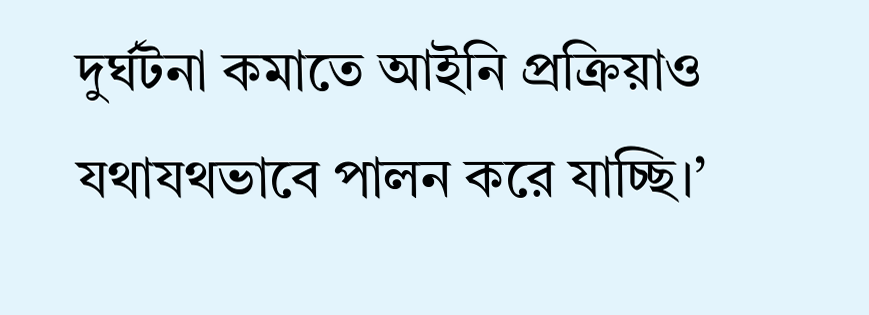দুর্ঘটনা কমাতে আইনি প্রক্রিয়াও যথাযথভাবে পালন করে যাচ্ছি।’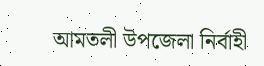আমতলী উপজেলা নির্বাহী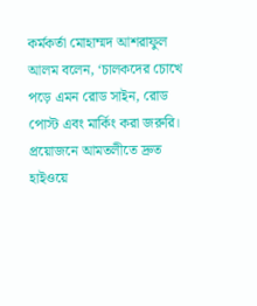কর্মকর্তা মোহাম্মদ আশরাফুল আলম বলেন, ‘চালকদের চোখে পড়ে এমন রোড সাইন, রোড পোস্ট এবং মার্কিং করা জরুরি। প্রয়োজনে আমতলীতে দ্রুত হাইওয়ে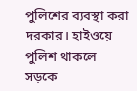পুলিশের ব্যবস্থা করা দরকার। হাইওয়ে পুলিশ থাকলে সড়কে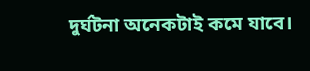দুর্ঘটনা অনেকটাই কমে যাবে।